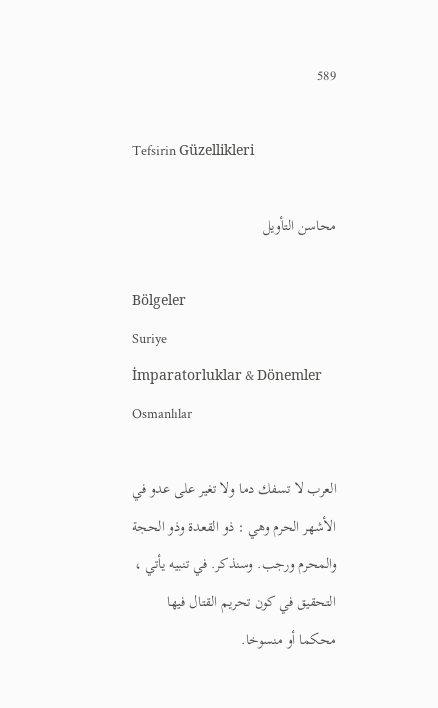589

Tefsirin Güzellikleri

محاسن التأويل

Bölgeler
Suriye
İmparatorluklar & Dönemler
Osmanlılar

العرب لا تسفك دما ولا تغير على عدو في الأشهر الحرم وهي : ذو القعدة وذو الحجة والمحرم ورجب. وسنذكر. في تنبيه يأتي ، التحقيق في كون تحريم القتال فيها محكما أو منسوخا.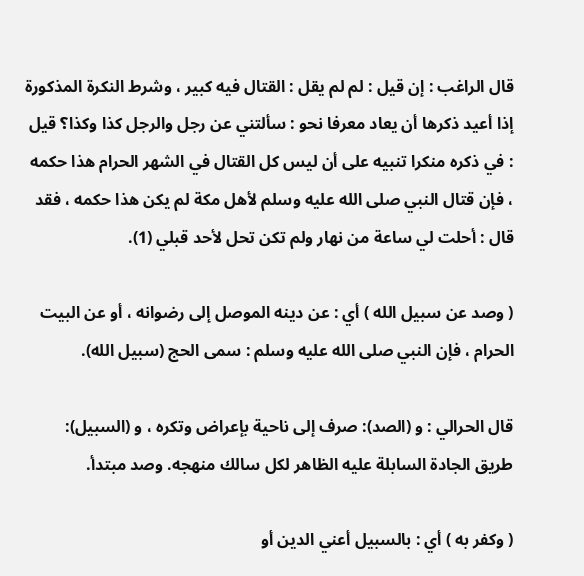قال الراغب : إن قيل : لم لم يقل : القتال فيه كبير ، وشرط النكرة المذكورة إذا أعيد ذكرها أن يعاد معرفا نحو : سألتني عن رجل والرجل كذا وكذا؟ قيل : في ذكره منكرا تنبيه على أن ليس كل القتال في الشهر الحرام هذا حكمه ، فإن قتال النبي صلى الله عليه وسلم لأهل مكة لم يكن هذا حكمه ، فقد قال : أحلت لي ساعة من نهار ولم تكن تحل لأحد قبلي (1).

( وصد عن سبيل الله ) أي : عن دينه الموصل إلى رضوانه ، أو عن البيت الحرام ، فإن النبي صلى الله عليه وسلم : سمى الحج (سبيل الله).

قال الحرالي : و (الصد): صرف إلى ناحية بإعراض وتكره ، و (السبيل): طريق الجادة السابلة عليه الظاهر لكل سالك منهجه. وصد مبتدأ.

( وكفر به ) أي : بالسبيل أعني الدين أو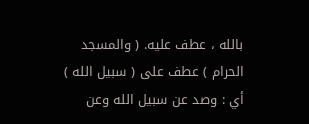بالله ، عطف عليه. ( والمسجد الحرام ) عطف على ( سبيل الله ) أي : وصد عن سبيل الله وعن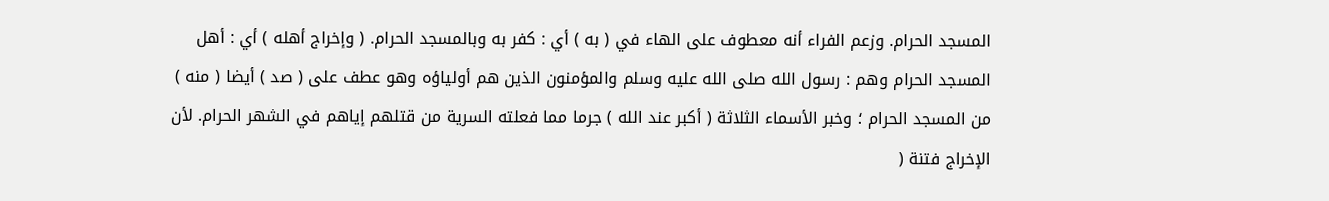المسجد الحرام. وزعم الفراء أنه معطوف على الهاء في ( به ) أي : كفر به وبالمسجد الحرام. ( وإخراج أهله ) أي : أهل المسجد الحرام وهم : رسول الله صلى الله عليه وسلم والمؤمنون الذين هم أولياؤه وهو عطف على ( صد ) أيضا ( منه ) من المسجد الحرام ؛ وخبر الأسماء الثلاثة ( أكبر عند الله ) جرما مما فعلته السرية من قتلهم إياهم في الشهر الحرام. لأن الإخراج فتنة (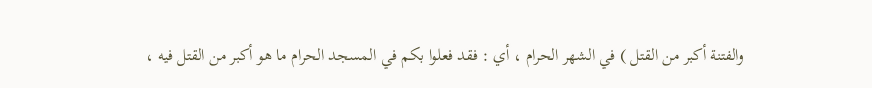والفتنة أكبر من القتل ) في الشهر الحرام ، أي : فقد فعلوا بكم في المسجد الحرام ما هو أكبر من القتل فيه ،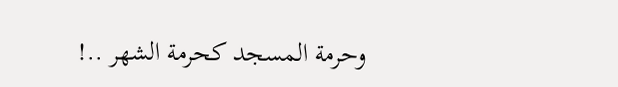وحرمة المسجد كحرمة الشهر ..!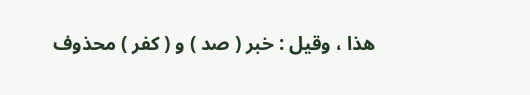هذا ، وقيل : خبر ( صد ) و ( كفر ) محذوف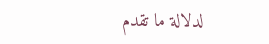لدلالة ما تقدم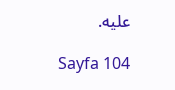عليه.

Sayfa 104